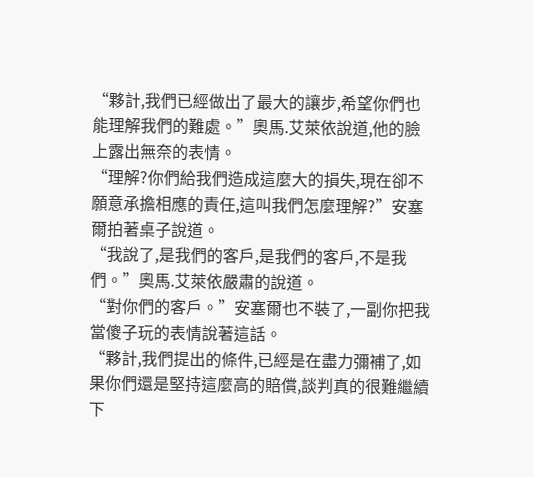“夥計,我們已經做出了最大的讓步,希望你們也能理解我們的難處。”奧馬.艾萊依說道,他的臉上露出無奈的表情。
“理解?你們給我們造成這麼大的損失,現在卻不願意承擔相應的責任,這叫我們怎麼理解?”安塞爾拍著桌子說道。
“我說了,是我們的客戶,是我們的客戶,不是我們。”奧馬.艾萊依嚴肅的說道。
“對你們的客戶。”安塞爾也不裝了,一副你把我當傻子玩的表情說著這話。
“夥計,我們提出的條件,已經是在盡力彌補了,如果你們還是堅持這麼高的賠償,談判真的很難繼續下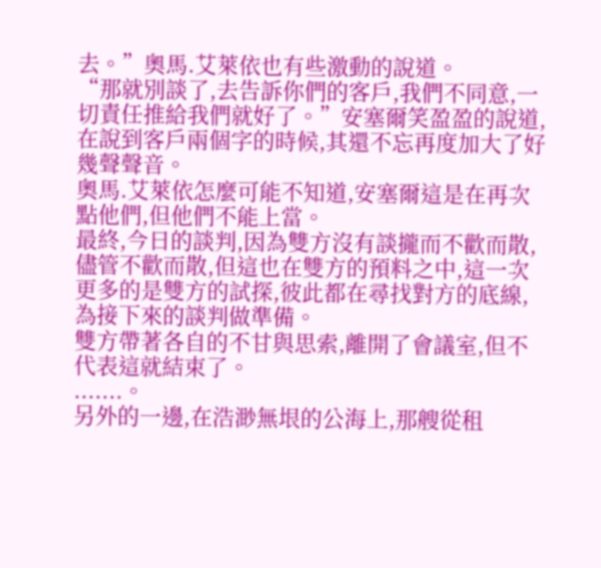去。”奧馬.艾萊依也有些激動的說道。
“那就別談了,去告訴你們的客戶,我們不同意,一切責任推給我們就好了。”安塞爾笑盈盈的說道,在說到客戶兩個字的時候,其還不忘再度加大了好幾聲聲音。
奧馬.艾萊依怎麼可能不知道,安塞爾這是在再次點他們,但他們不能上當。
最終,今日的談判,因為雙方沒有談攏而不歡而散,儘管不歡而散,但這也在雙方的預料之中,這一次更多的是雙方的試探,彼此都在尋找對方的底線,為接下來的談判做準備。
雙方帶著各自的不甘與思索,離開了會議室,但不代表這就結束了。
.......。
另外的一邊,在浩渺無垠的公海上,那艘從租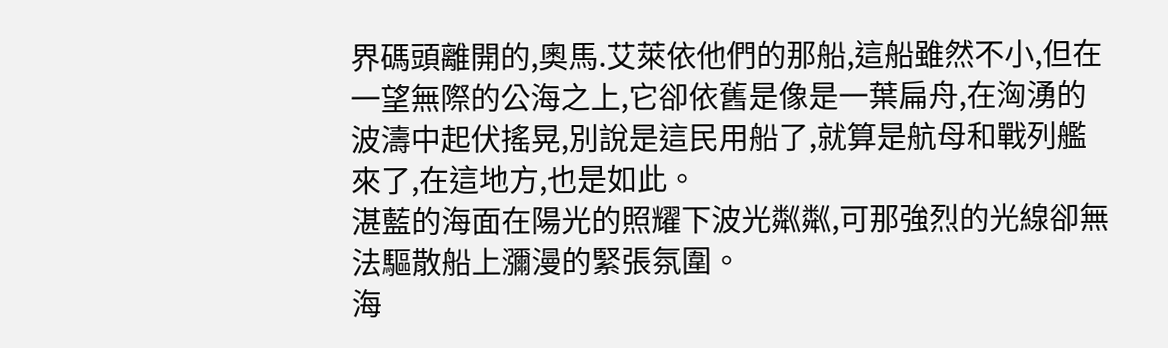界碼頭離開的,奧馬.艾萊依他們的那船,這船雖然不小,但在一望無際的公海之上,它卻依舊是像是一葉扁舟,在洶湧的波濤中起伏搖晃,別說是這民用船了,就算是航母和戰列艦來了,在這地方,也是如此。
湛藍的海面在陽光的照耀下波光粼粼,可那強烈的光線卻無法驅散船上瀰漫的緊張氛圍。
海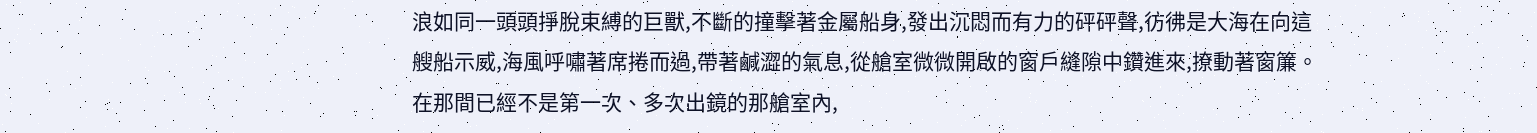浪如同一頭頭掙脫束縛的巨獸,不斷的撞擊著金屬船身,發出沉悶而有力的砰砰聲,彷彿是大海在向這艘船示威,海風呼嘯著席捲而過,帶著鹹澀的氣息,從艙室微微開啟的窗戶縫隙中鑽進來,撩動著窗簾。
在那間已經不是第一次、多次出鏡的那艙室內,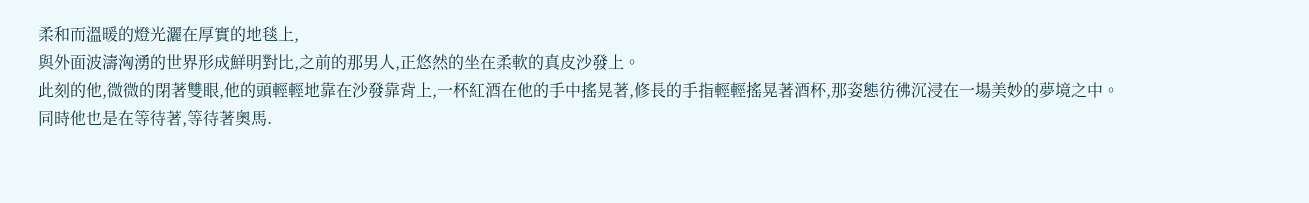柔和而溫暖的燈光灑在厚實的地毯上,
與外面波濤洶湧的世界形成鮮明對比,之前的那男人,正悠然的坐在柔軟的真皮沙發上。
此刻的他,微微的閉著雙眼,他的頭輕輕地靠在沙發靠背上,一杯紅酒在他的手中搖晃著,修長的手指輕輕搖晃著酒杯,那姿態彷彿沉浸在一場美妙的夢境之中。
同時他也是在等待著,等待著奧馬.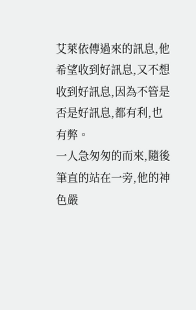艾萊依傳過來的訊息,他希望收到好訊息,又不想收到好訊息,因為不管是否是好訊息,都有利,也有弊。
一人急匆匆的而來,隨後筆直的站在一旁,他的神色嚴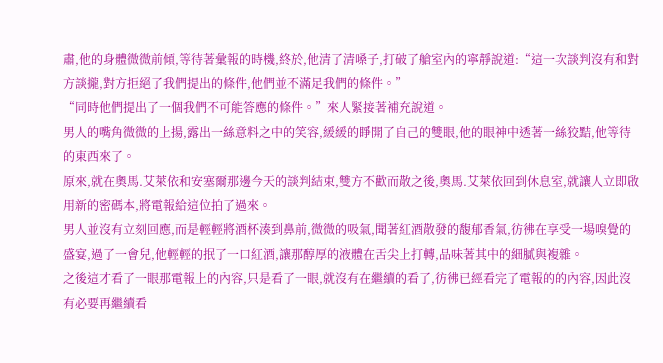肅,他的身體微微前傾,等待著彙報的時機,終於,他清了清嗓子,打破了艙室內的寧靜說道:“這一次談判沒有和對方談攏,對方拒絕了我們提出的條件,他們並不滿足我們的條件。”
“同時他們提出了一個我們不可能答應的條件。”來人緊接著補充說道。
男人的嘴角微微的上揚,露出一絲意料之中的笑容,緩緩的睜開了自己的雙眼,他的眼神中透著一絲狡黠,他等待的東西來了。
原來,就在奧馬.艾萊依和安塞爾那邊今天的談判結束,雙方不歡而散之後,奧馬.艾萊依回到休息室,就讓人立即啟用新的密碼本,將電報給這位拍了過來。
男人並沒有立刻回應,而是輕輕將酒杯湊到鼻前,微微的吸氣,聞著紅酒散發的馥郁香氣,彷彿在享受一場嗅覺的盛宴,過了一會兒,他輕輕的抿了一口紅酒,讓那醇厚的液體在舌尖上打轉,品味著其中的細膩與複雜。
之後這才看了一眼那電報上的內容,只是看了一眼,就沒有在繼續的看了,彷彿已經看完了電報的的內容,因此沒有必要再繼續看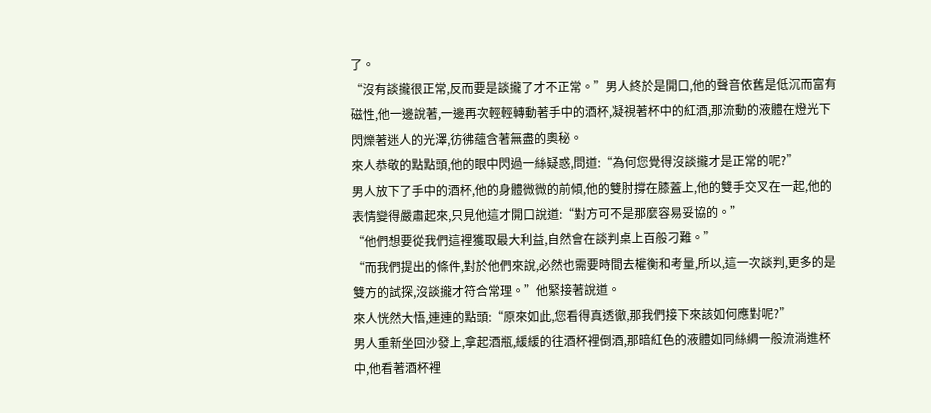了。
“沒有談攏很正常,反而要是談攏了才不正常。”男人終於是開口,他的聲音依舊是低沉而富有磁性,他一邊說著,一邊再次輕輕轉動著手中的酒杯,凝視著杯中的紅酒,那流動的液體在燈光下閃爍著迷人的光澤,彷彿蘊含著無盡的奧秘。
來人恭敬的點點頭,他的眼中閃過一絲疑惑,問道:“為何您覺得沒談攏才是正常的呢?”
男人放下了手中的酒杯,他的身體微微的前傾,他的雙肘撐在膝蓋上,他的雙手交叉在一起,他的表情變得嚴肅起來,只見他這才開口說道:“對方可不是那麼容易妥協的。”
“他們想要從我們這裡獲取最大利益,自然會在談判桌上百般刁難。”
“而我們提出的條件,對於他們來說,必然也需要時間去權衡和考量,所以,這一次談判,更多的是雙方的試探,沒談攏才符合常理。”他緊接著說道。
來人恍然大悟,連連的點頭:“原來如此,您看得真透徹,那我們接下來該如何應對呢?”
男人重新坐回沙發上,拿起酒瓶,緩緩的往酒杯裡倒酒,那暗紅色的液體如同絲綢一般流淌進杯中,他看著酒杯裡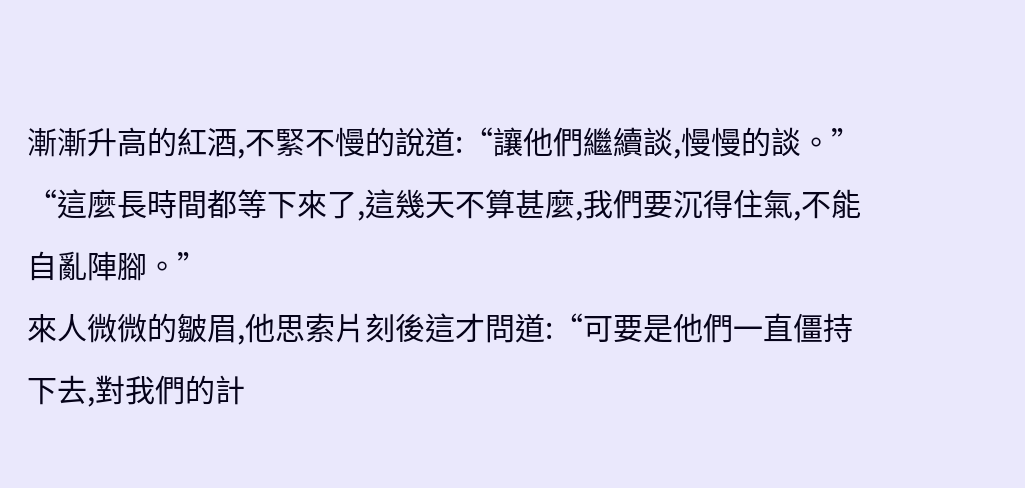漸漸升高的紅酒,不緊不慢的說道:“讓他們繼續談,慢慢的談。”
“這麼長時間都等下來了,這幾天不算甚麼,我們要沉得住氣,不能自亂陣腳。”
來人微微的皺眉,他思索片刻後這才問道:“可要是他們一直僵持下去,對我們的計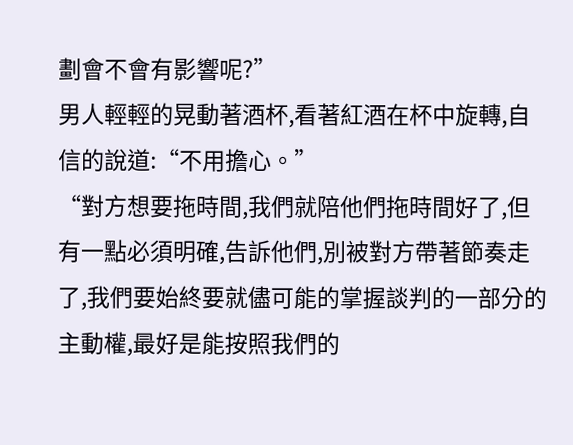劃會不會有影響呢?”
男人輕輕的晃動著酒杯,看著紅酒在杯中旋轉,自信的說道:“不用擔心。”
“對方想要拖時間,我們就陪他們拖時間好了,但有一點必須明確,告訴他們,別被對方帶著節奏走了,我們要始終要就儘可能的掌握談判的一部分的主動權,最好是能按照我們的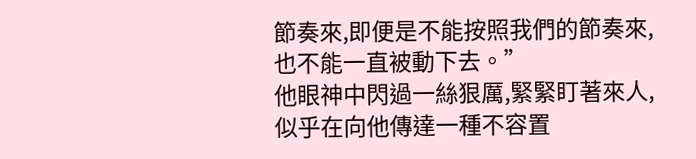節奏來,即便是不能按照我們的節奏來,也不能一直被動下去。”
他眼神中閃過一絲狠厲,緊緊盯著來人,似乎在向他傳達一種不容置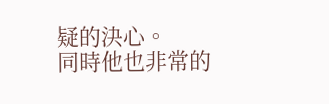疑的決心。
同時他也非常的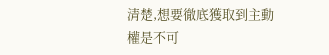清楚,想要徹底獲取到主動權是不可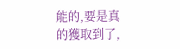能的,要是真的獲取到了,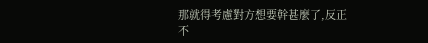那就得考慮對方想要幹甚麼了,反正不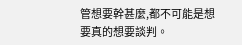管想要幹甚麼,都不可能是想要真的想要談判。